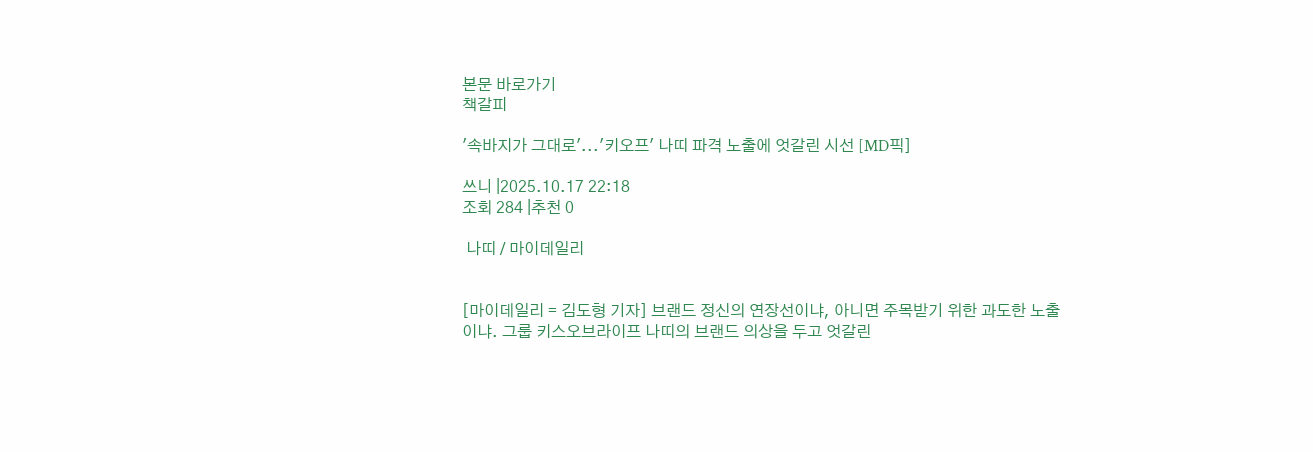본문 바로가기
책갈피

'속바지가 그대로'...'키오프' 나띠 파격 노출에 엇갈린 시선 [MD픽]

쓰니 |2025.10.17 22:18
조회 284 |추천 0

 나띠 / 마이데일리


[마이데일리 = 김도형 기자] 브랜드 정신의 연장선이냐, 아니면 주목받기 위한 과도한 노출이냐. 그룹 키스오브라이프 나띠의 브랜드 의상을 두고 엇갈린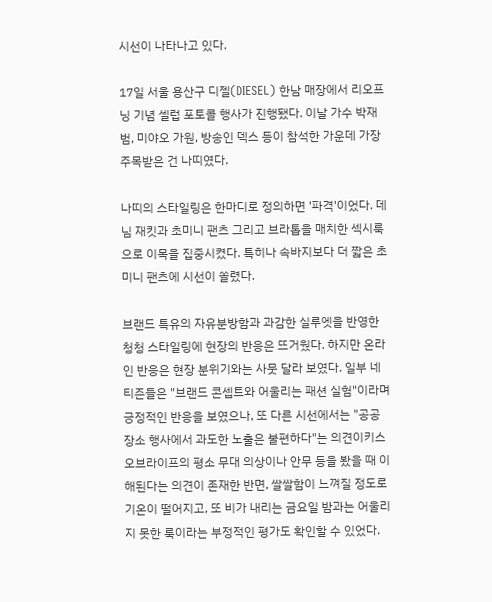시선이 나타나고 있다.

17일 서울 용산구 디젤(DIESEL) 한남 매장에서 리오프닝 기념 셀럽 포토콜 행사가 진행됐다. 이날 가수 박재범, 미야오 가원, 방송인 덱스 등이 참석한 가운데 가장 주목받은 건 나띠였다.

나띠의 스타일링은 한마디로 정의하면 '파격'이었다. 데님 재킷과 초미니 팬츠 그리고 브라톱을 매치한 섹시룩으로 이목을 집중시켰다. 특히나 속바지보다 더 짧은 초미니 팬츠에 시선이 쏠렸다.

브랜드 특유의 자유분방함과 과감한 실루엣을 반영한 청청 스타일링에 현장의 반응은 뜨거웠다. 하지만 온라인 반응은 현장 분위기와는 사뭇 달라 보였다. 일부 네티즌들은 "브랜드 콘셉트와 어울리는 패션 실험"이라며 긍정적인 반응을 보였으나, 또 다른 시선에서는 "공공장소 행사에서 과도한 노출은 불편하다"는 의견이키스오브라이프의 평소 무대 의상이나 안무 등을 봤을 때 이해된다는 의견이 존재한 반면, 쌀쌀함이 느껴질 정도로 기온이 떨어지고, 또 비가 내리는 금요일 밤과는 어울리지 못한 룩이라는 부정적인 평가도 확인할 수 있었다.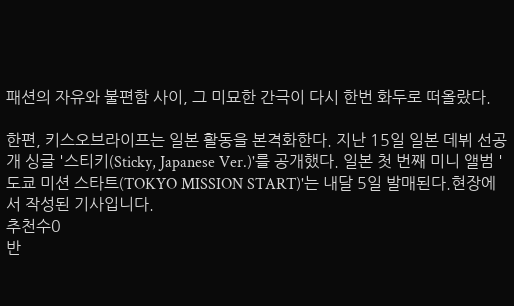패션의 자유와 불편함 사이, 그 미묘한 간극이 다시 한번 화두로 떠올랐다.

한편, 키스오브라이프는 일본 활동을 본격화한다. 지난 15일 일본 데뷔 선공개 싱글 '스티키(Sticky, Japanese Ver.)'를 공개했다. 일본 첫 번째 미니 앨범 '도쿄 미션 스타트(TOKYO MISSION START)'는 내달 5일 발매된다.현장에서 작성된 기사입니다.
추천수0
반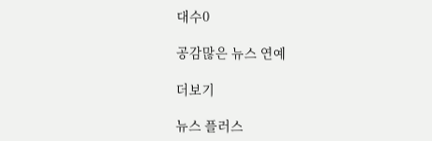대수0

공감많은 뉴스 연예

더보기

뉴스 플러스